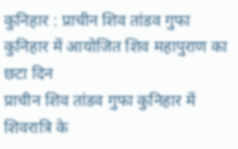कुनिहार : प्राचीन शिव तांडव गुफा कुनिहार में आयोजित शिव महापुराण का छटा दिन
प्राचीन शिव तांडव गुफा कुनिहार में शिवरात्रि के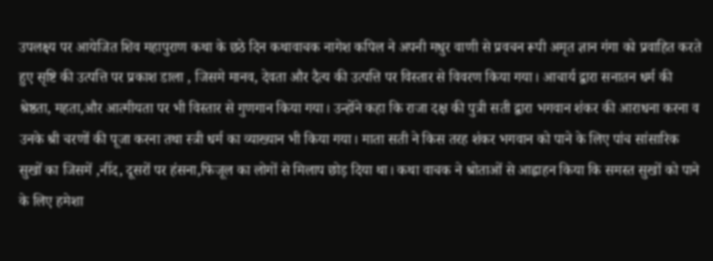उपलक्ष्य पर आयेजित शिव महापुराण कथा के छठे दिन कथावाचक नागेश कपिल ने अपनी मधुर वाणी से प्रवचन रूपी अमृत ज्ञान गंगा को प्रवाहित करते हुए सृष्टि की उत्पत्ति पर प्रकाश डाला , जिसमे मानव, देवता और दैत्य की उत्पत्ति पर विस्तार से विवरण किया गया। आचार्य द्वारा सनातन धर्म की श्रेष्ठता, महता,और आत्मीयता पर भी विस्तार से गुणगान किया गया। उन्होंने कहा कि राजा दक्ष की पुत्री सती द्वारा भगवान शंकर की आराधना करना व उनके श्री चरणों की पूजा करना तथा स्त्री धर्म का व्याख्यान भी किया गया। माता सती ने किस तरह शंकर भगवान को पाने के लिए पांच सांसारिक सुखों का जिसमें ,नींद, दूसरों पर हंसना,फिजूल का लोगों से मिलाप छोड़ दिया था। कथा वाचक ने श्रोताओं से आह्वाहन किया कि समस्त सुखों को पाने के लिए हमेशा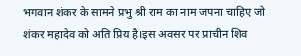भगवान शंकर के सामने प्रभु श्री राम का नाम जपना चाहिए जो शंकर महादेव को अति प्रिय है।इस अवसर पर प्राचीन शिव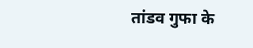तांडव गुफा के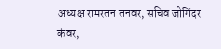अध्यक्ष रामरतन तनवर, सचिव जोगिंदर कंवर,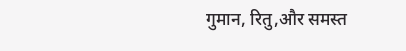गुमान, रितु,और समस्त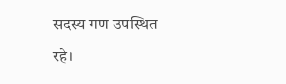सदस्य गण उपस्थित रहे।